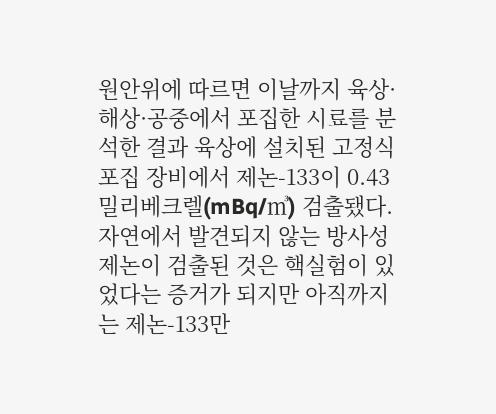원안위에 따르면 이날까지 육상·해상·공중에서 포집한 시료를 분석한 결과 육상에 설치된 고정식 포집 장비에서 제논-133이 0.43밀리베크렐(mBq/㎥) 검출됐다.
자연에서 발견되지 않는 방사성 제논이 검출된 것은 핵실험이 있었다는 증거가 되지만 아직까지는 제논-133만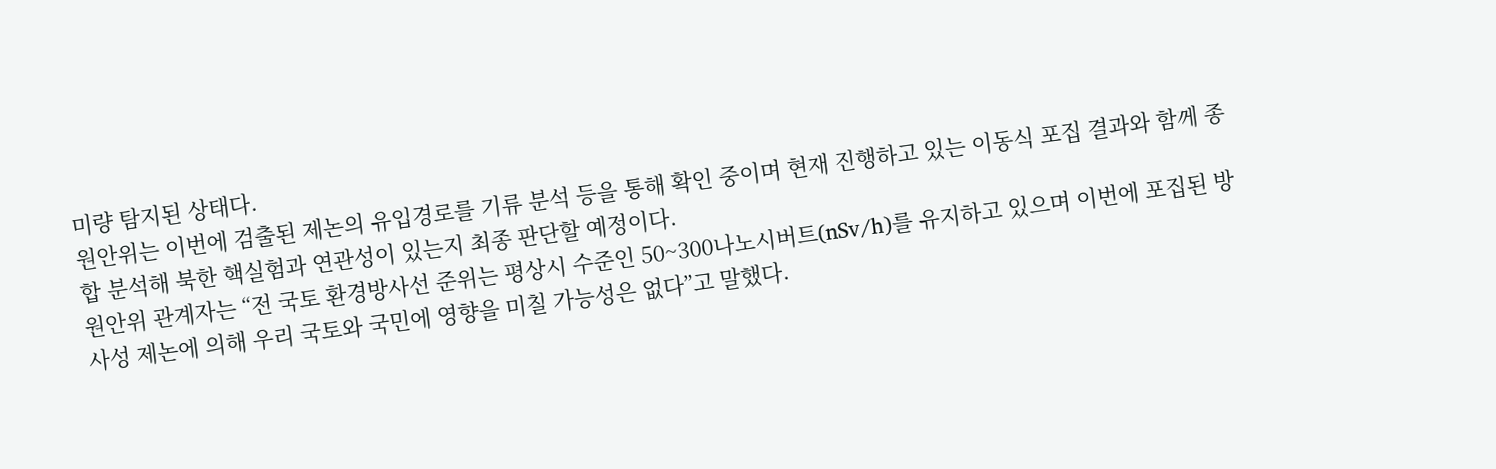미량 탐지된 상태다.
원안위는 이번에 검출된 제논의 유입경로를 기류 분석 등을 통해 확인 중이며 현재 진행하고 있는 이동식 포집 결과와 함께 종합 분석해 북한 핵실험과 연관성이 있는지 최종 판단할 예정이다.
원안위 관계자는 “전 국토 환경방사선 준위는 평상시 수준인 50~300나노시버트(nSv/h)를 유지하고 있으며 이번에 포집된 방사성 제논에 의해 우리 국토와 국민에 영향을 미칠 가능성은 없다”고 말했다.